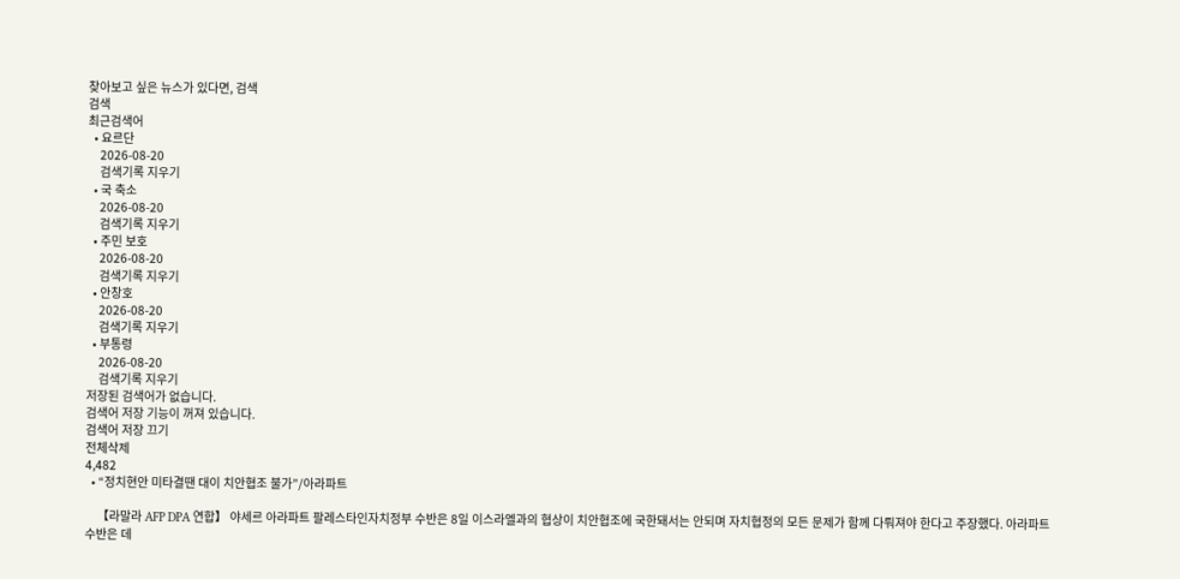찾아보고 싶은 뉴스가 있다면, 검색
검색
최근검색어
  • 요르단
    2026-08-20
    검색기록 지우기
  • 국 축소
    2026-08-20
    검색기록 지우기
  • 주민 보호
    2026-08-20
    검색기록 지우기
  • 안창호
    2026-08-20
    검색기록 지우기
  • 부통령
    2026-08-20
    검색기록 지우기
저장된 검색어가 없습니다.
검색어 저장 기능이 꺼져 있습니다.
검색어 저장 끄기
전체삭제
4,482
  • “정치현안 미타결땐 대이 치안협조 불가”/아라파트

    【라말라 AFP DPA 연합】 야세르 아라파트 팔레스타인자치정부 수반은 8일 이스라엘과의 협상이 치안협조에 국한돼서는 안되며 자치협정의 모든 문제가 함께 다뤄져야 한다고 주장했다. 아라파트 수반은 데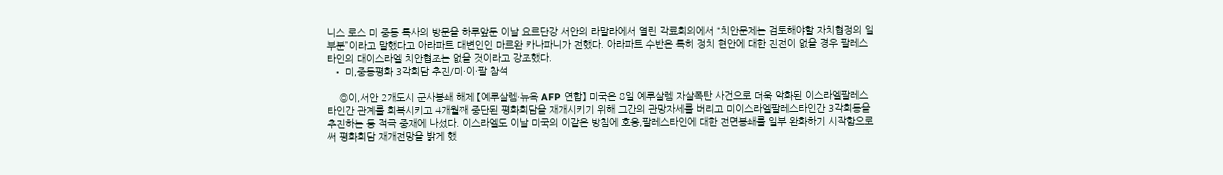니스 로스 미 중동 특사의 방문을 하루앞둔 이날 요르단강 서안의 라말라에서 열린 각료회의에서 “치안문제는 검토해야할 자치협정의 일부분”이라고 말했다고 아라파트 대변인인 마르완 카나파니가 전했다. 아라파트 수반은 특히 정치 현안에 대한 진전이 없을 경우 팔레스타인의 대이스라엘 치안협조는 없을 것이라고 강조했다.
  • 미,중동평화 3각회담 추진/미·이·팔 참석

    ◎이,서안 2개도시 군사봉쇄 해제 【예루살렘·뉴욕 AFP 연합】 미국은 8일 예루살렘 자살폭탄 사건으로 더욱 악화된 이스라엘팔레스타인간 관계를 회복시키고 4개월째 중단된 평화회담을 재개시키기 위해 그간의 관망자세를 버리고 미이스라엘팔레스타인간 3각회동을 추진하는 등 적극 중재에 나섰다. 이스라엘도 이날 미국의 이같은 방침에 호응,팔레스타인에 대한 전면봉쇄를 일부 완화하기 시작함으로써 평화회담 재개전망을 밝게 했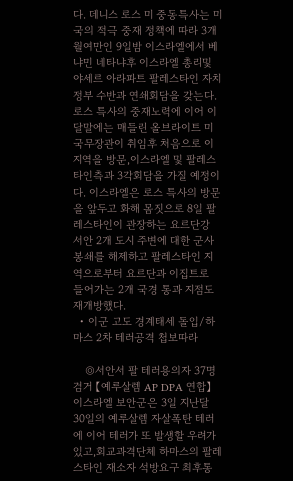다. 데니스 로스 미 중동특사는 미국의 적극 중재 정책에 따라 3개월여만인 9일밤 이스라엘에서 베냐민 네타냐후 이스라엘 총리및 야세르 아라파트 팔레스타인 자치정부 수반과 연쇄회담을 갖는다. 로스 특사의 중재노력에 이어 이달말에는 매들린 올브라이트 미 국무장관이 취임후 처음으로 이 지역을 방문,이스라엘 및 팔레스타인측과 3각회담을 가질 예정이다. 이스라엘은 로스 특사의 방문을 앞두고 화해 몸짓으로 8일 팔레스타인이 관장하는 요르단강 서안 2개 도시 주변에 대한 군사봉쇄를 해제하고 팔레스타인 지역으로부터 요르단과 이집트로 들어가는 2개 국경 통과 지점도 재개방했다.
  • 이군 고도 경계태세 돌입/하마스 2차 테러공격 첩보따라

    ◎서안서 팔 테러용의자 37명 검거 【예루살렘 AP DPA 연합】 이스라엘 보안군은 3일 지난달 30일의 예루살렘 자살폭탄 테러에 이어 테러가 또 발생할 우려가 있고,회교과격단체 하마스의 팔레스타인 재소자 석방요구 최후통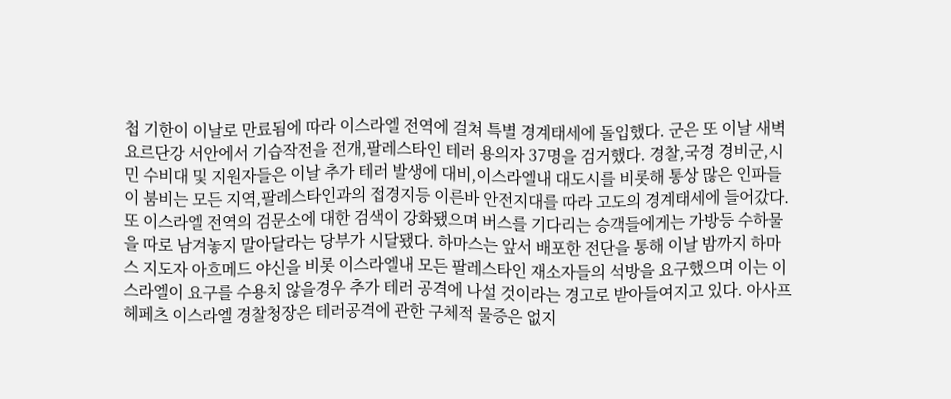첩 기한이 이날로 만료됨에 따라 이스라엘 전역에 걸쳐 특별 경계태세에 돌입했다. 군은 또 이날 새벽 요르단강 서안에서 기습작전을 전개,팔레스타인 테러 용의자 37명을 검거했다. 경찰,국경 경비군,시민 수비대 및 지원자들은 이날 추가 테러 발생에 대비,이스라엘내 대도시를 비롯해 통상 많은 인파들이 붐비는 모든 지역,팔레스타인과의 접경지등 이른바 안전지대를 따라 고도의 경계태세에 들어갔다. 또 이스라엘 전역의 검문소에 대한 검색이 강화됐으며 버스를 기다리는 승객들에게는 가방등 수하물을 따로 남겨놓지 말아달라는 당부가 시달됐다. 하마스는 앞서 배포한 전단을 통해 이날 밤까지 하마스 지도자 아흐메드 야신을 비롯 이스라엘내 모든 팔레스타인 재소자들의 석방을 요구했으며 이는 이스라엘이 요구를 수용치 않을경우 추가 테러 공격에 나설 것이라는 경고로 받아들여지고 있다. 아사프 헤페츠 이스라엘 경찰청장은 테러공격에 관한 구체적 물증은 없지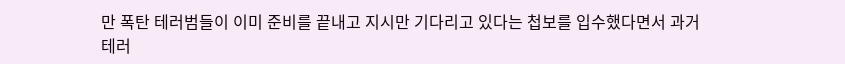만 폭탄 테러범들이 이미 준비를 끝내고 지시만 기다리고 있다는 첩보를 입수했다면서 과거 테러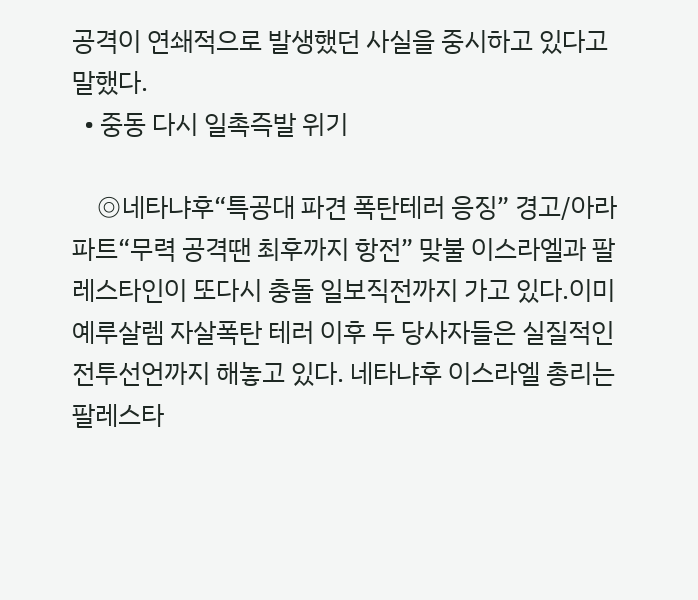공격이 연쇄적으로 발생했던 사실을 중시하고 있다고 말했다.
  • 중동 다시 일촉즉발 위기

    ◎네타냐후“특공대 파견 폭탄테러 응징” 경고/아라파트“무력 공격땐 최후까지 항전” 맞불 이스라엘과 팔레스타인이 또다시 충돌 일보직전까지 가고 있다.이미 예루살렘 자살폭탄 테러 이후 두 당사자들은 실질적인 전투선언까지 해놓고 있다. 네타냐후 이스라엘 총리는 팔레스타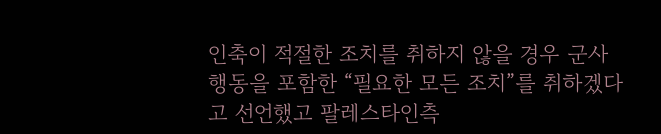인축이 적절한 조치를 취하지 않을 경우 군사 행동을 포함한 “필요한 모든 조치”를 취하겠다고 선언했고 팔레스타인측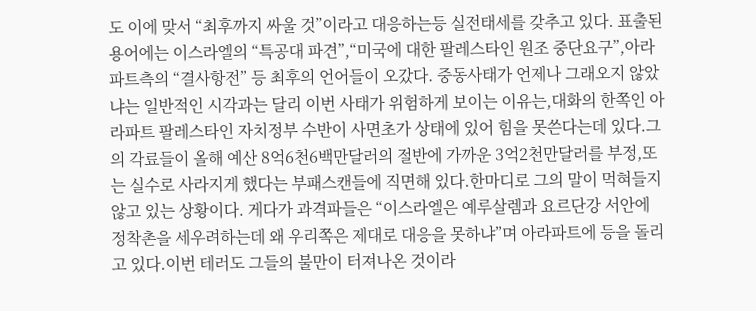도 이에 맞서 “최후까지 싸울 것”이라고 대응하는등 실전태세를 갖추고 있다. 표출된 용어에는 이스라엘의 “특공대 파견”,“미국에 대한 팔레스타인 원조 중단요구”,아라파트측의 “결사항전” 등 최후의 언어들이 오갔다. 중동사태가 언제나 그래오지 않았냐는 일반적인 시각과는 달리 이번 사태가 위험하게 보이는 이유는,대화의 한쪽인 아라파트 팔레스타인 자치정부 수반이 사면초가 상태에 있어 힘을 못쓴다는데 있다.그의 각료들이 올해 예산 8억6천6백만달러의 절반에 가까운 3억2천만달러를 부정,또는 실수로 사라지게 했다는 부패스캔들에 직면해 있다.한마디로 그의 말이 먹혀들지 않고 있는 상황이다. 게다가 과격파들은 “이스라엘은 예루살렘과 요르단강 서안에 정착촌을 세우려하는데 왜 우리쪽은 제대로 대응을 못하냐”며 아라파트에 등을 돌리고 있다.이번 테러도 그들의 불만이 터져나온 것이라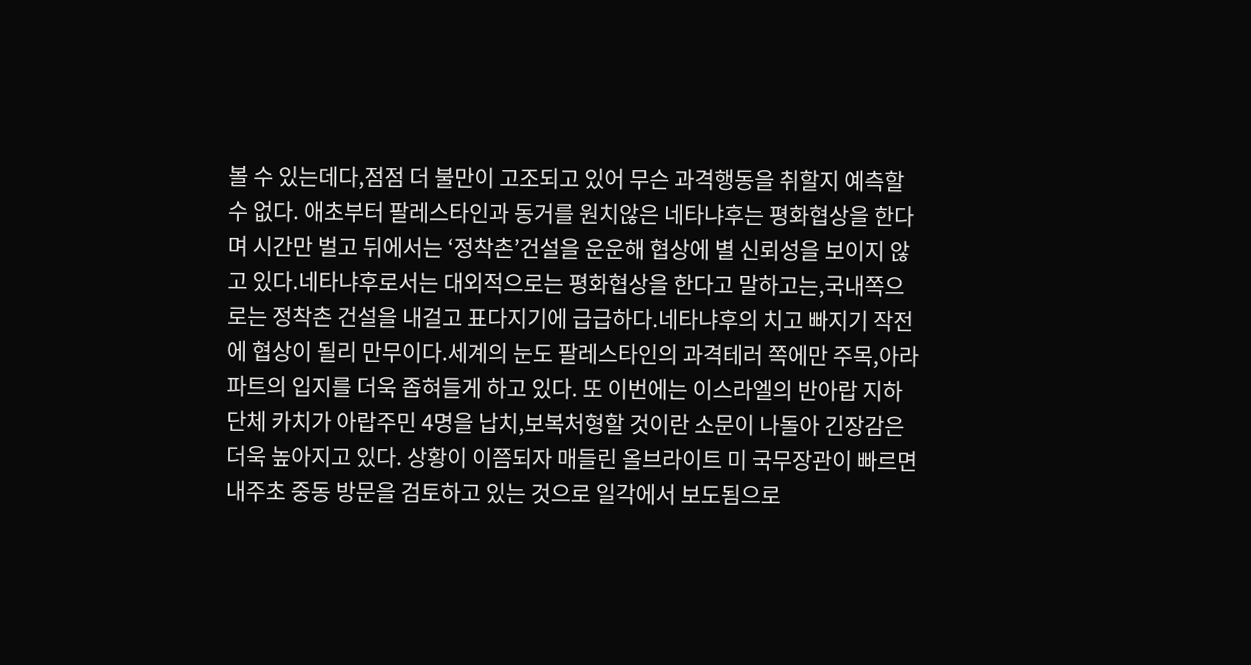볼 수 있는데다,점점 더 불만이 고조되고 있어 무슨 과격행동을 취할지 예측할 수 없다. 애초부터 팔레스타인과 동거를 원치않은 네타냐후는 평화협상을 한다며 시간만 벌고 뒤에서는 ‘정착촌’건설을 운운해 협상에 별 신뢰성을 보이지 않고 있다.네타냐후로서는 대외적으로는 평화협상을 한다고 말하고는,국내쪽으로는 정착촌 건설을 내걸고 표다지기에 급급하다.네타냐후의 치고 빠지기 작전에 협상이 될리 만무이다.세계의 눈도 팔레스타인의 과격테러 쪽에만 주목,아라파트의 입지를 더욱 좁혀들게 하고 있다. 또 이번에는 이스라엘의 반아랍 지하단체 카치가 아랍주민 4명을 납치,보복처형할 것이란 소문이 나돌아 긴장감은 더욱 높아지고 있다. 상황이 이쯤되자 매들린 올브라이트 미 국무장관이 빠르면 내주초 중동 방문을 검토하고 있는 것으로 일각에서 보도됨으로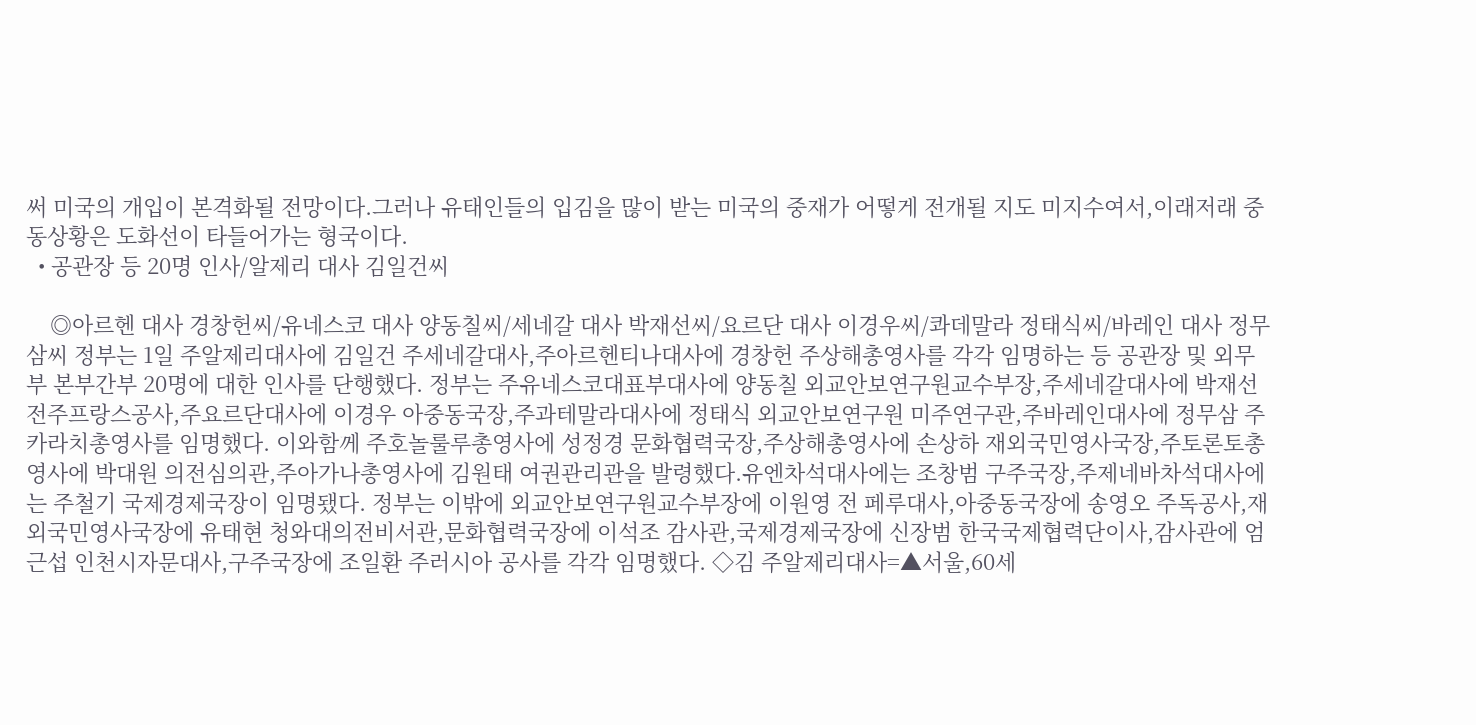써 미국의 개입이 본격화될 전망이다.그러나 유태인들의 입김을 많이 받는 미국의 중재가 어떻게 전개될 지도 미지수여서,이래저래 중동상황은 도화선이 타들어가는 형국이다.
  • 공관장 등 20명 인사/알제리 대사 김일건씨

    ◎아르헨 대사 경창헌씨/유네스코 대사 양동칠씨/세네갈 대사 박재선씨/요르단 대사 이경우씨/콰데말라 정태식씨/바레인 대사 정무삼씨 정부는 1일 주알제리대사에 김일건 주세네갈대사,주아르헨티나대사에 경창헌 주상해총영사를 각각 임명하는 등 공관장 및 외무부 본부간부 20명에 대한 인사를 단행했다. 정부는 주유네스코대표부대사에 양동칠 외교안보연구원교수부장,주세네갈대사에 박재선 전주프랑스공사,주요르단대사에 이경우 아중동국장,주과테말라대사에 정태식 외교안보연구원 미주연구관,주바레인대사에 정무삼 주카라치총영사를 임명했다. 이와함께 주호놀룰루총영사에 성정경 문화협력국장,주상해총영사에 손상하 재외국민영사국장,주토론토총영사에 박대원 의전심의관,주아가나총영사에 김원태 여권관리관을 발령했다.유엔차석대사에는 조창범 구주국장,주제네바차석대사에는 주철기 국제경제국장이 임명됐다. 정부는 이밖에 외교안보연구원교수부장에 이원영 전 페루대사,아중동국장에 송영오 주독공사,재외국민영사국장에 유태현 청와대의전비서관,문화협력국장에 이석조 감사관,국제경제국장에 신장범 한국국제협력단이사,감사관에 엄근섭 인천시자문대사,구주국장에 조일환 주러시아 공사를 각각 임명했다. ◇김 주알제리대사=▲서울,60세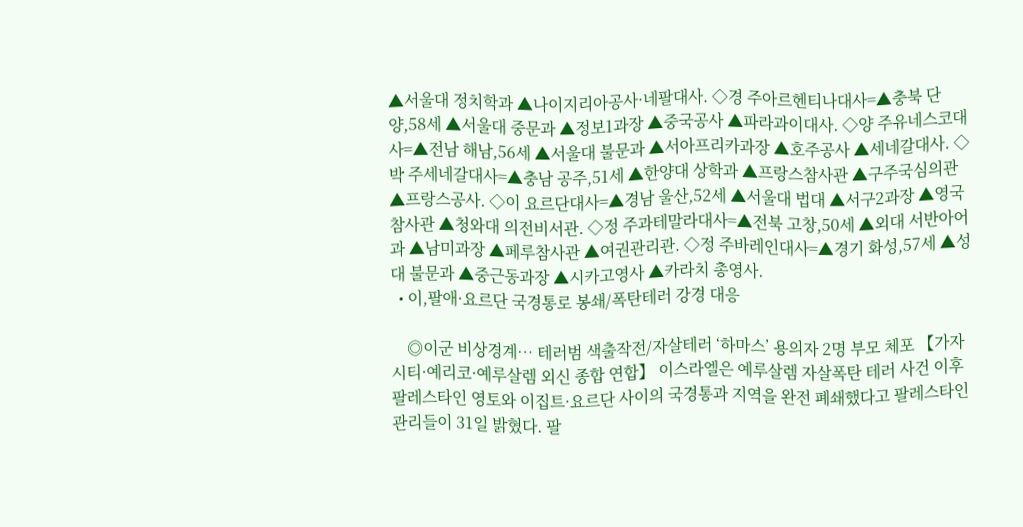▲서울대 정치학과 ▲나이지리아공사·네팔대사. ◇경 주아르헨티나대사=▲충북 단양,58세 ▲서울대 중문과 ▲정보1과장 ▲중국공사 ▲파라과이대사. ◇양 주유네스코대사=▲전남 해남,56세 ▲서울대 불문과 ▲서아프리카과장 ▲호주공사 ▲세네갈대사. ◇박 주세네갈대사=▲충남 공주,51세 ▲한양대 상학과 ▲프랑스참사관 ▲구주국심의관 ▲프랑스공사. ◇이 요르단대사=▲경남 울산,52세 ▲서울대 법대 ▲서구2과장 ▲영국참사관 ▲청와대 의전비서관. ◇정 주과테말라대사=▲전북 고창,50세 ▲외대 서반아어과 ▲남미과장 ▲페루참사관 ▲여권관리관. ◇정 주바레인대사=▲경기 화성,57세 ▲성대 불문과 ▲중근동과장 ▲시카고영사 ▲카라치 총영사.
  • 이,팔애·요르단 국경통로 봉쇄/폭탄테러 강경 대응

    ◎이군 비상경계… 테러범 색출작전/자살테러 ‘하마스’ 용의자 2명 부모 체포 【가자시티·예리코·예루살렘 외신 종합 연합】 이스라엘은 예루살렘 자살폭탄 테러 사건 이후 팔레스타인 영토와 이집트·요르단 사이의 국경통과 지역을 완전 폐쇄했다고 팔레스타인 관리들이 31일 밝혔다. 팔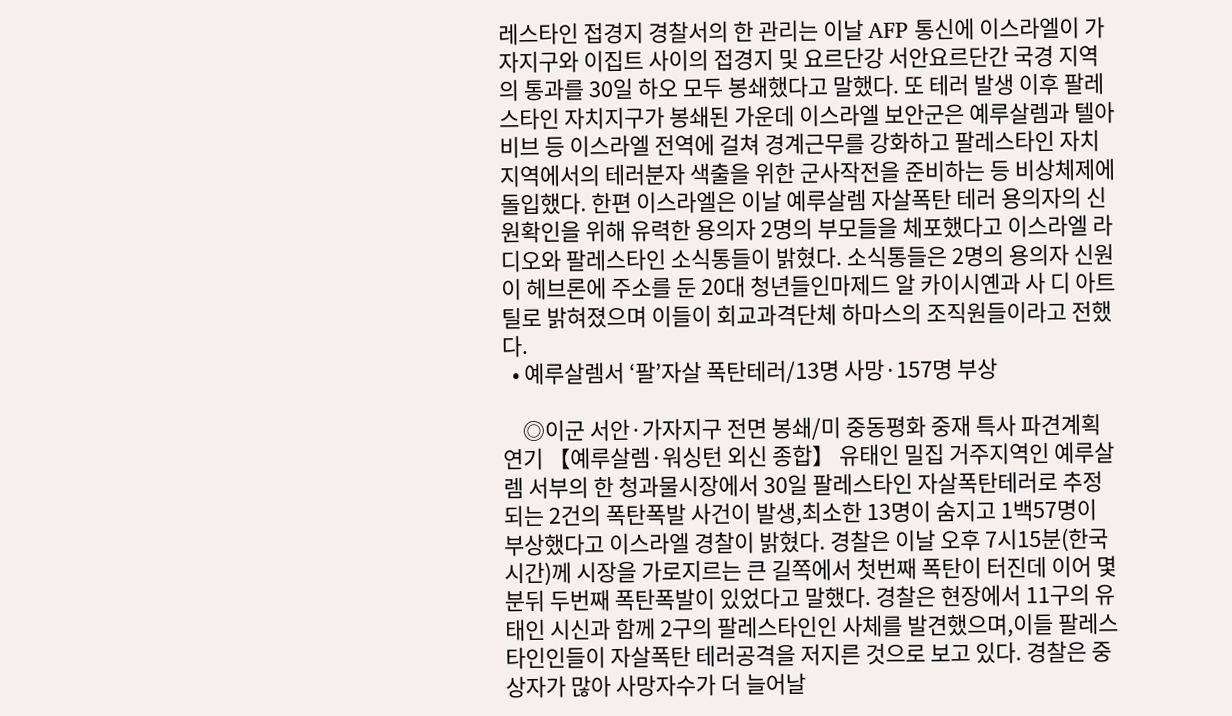레스타인 접경지 경찰서의 한 관리는 이날 AFP 통신에 이스라엘이 가자지구와 이집트 사이의 접경지 및 요르단강 서안요르단간 국경 지역의 통과를 30일 하오 모두 봉쇄했다고 말했다. 또 테러 발생 이후 팔레스타인 자치지구가 봉쇄된 가운데 이스라엘 보안군은 예루살렘과 텔아비브 등 이스라엘 전역에 걸쳐 경계근무를 강화하고 팔레스타인 자치지역에서의 테러분자 색출을 위한 군사작전을 준비하는 등 비상체제에 돌입했다. 한편 이스라엘은 이날 예루살렘 자살폭탄 테러 용의자의 신원확인을 위해 유력한 용의자 2명의 부모들을 체포했다고 이스라엘 라디오와 팔레스타인 소식통들이 밝혔다. 소식통들은 2명의 용의자 신원이 헤브론에 주소를 둔 20대 청년들인마제드 알 카이시옌과 사 디 아트틸로 밝혀졌으며 이들이 회교과격단체 하마스의 조직원들이라고 전했다.
  • 예루살렘서 ‘팔’자살 폭탄테러/13명 사망·157명 부상

    ◎이군 서안·가자지구 전면 봉쇄/미 중동평화 중재 특사 파견계획 연기 【예루살렘·워싱턴 외신 종합】 유태인 밀집 거주지역인 예루살렘 서부의 한 청과물시장에서 30일 팔레스타인 자살폭탄테러로 추정되는 2건의 폭탄폭발 사건이 발생,최소한 13명이 숨지고 1백57명이 부상했다고 이스라엘 경찰이 밝혔다. 경찰은 이날 오후 7시15분(한국시간)께 시장을 가로지르는 큰 길쪽에서 첫번째 폭탄이 터진데 이어 몇분뒤 두번째 폭탄폭발이 있었다고 말했다. 경찰은 현장에서 11구의 유태인 시신과 함께 2구의 팔레스타인인 사체를 발견했으며,이들 팔레스타인인들이 자살폭탄 테러공격을 저지른 것으로 보고 있다. 경찰은 중상자가 많아 사망자수가 더 늘어날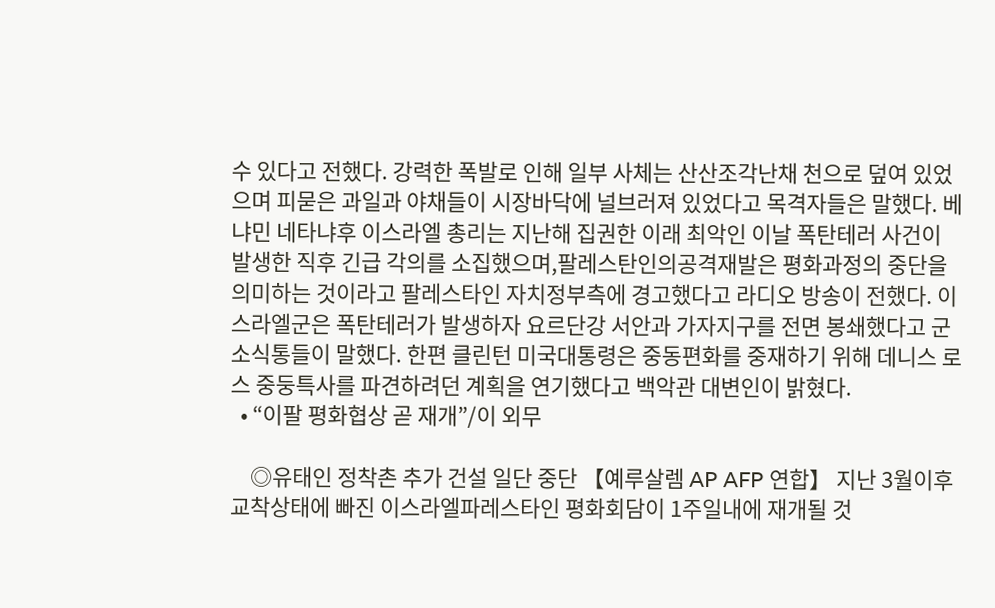수 있다고 전했다. 강력한 폭발로 인해 일부 사체는 산산조각난채 천으로 덮여 있었으며 피묻은 과일과 야채들이 시장바닥에 널브러져 있었다고 목격자들은 말했다. 베냐민 네타냐후 이스라엘 총리는 지난해 집권한 이래 최악인 이날 폭탄테러 사건이 발생한 직후 긴급 각의를 소집했으며,팔레스탄인의공격재발은 평화과정의 중단을 의미하는 것이라고 팔레스타인 자치정부측에 경고했다고 라디오 방송이 전했다. 이스라엘군은 폭탄테러가 발생하자 요르단강 서안과 가자지구를 전면 봉쇄했다고 군 소식통들이 말했다. 한편 클린턴 미국대통령은 중동편화를 중재하기 위해 데니스 로스 중둥특사를 파견하려던 계획을 연기했다고 백악관 대변인이 밝혔다.
  • “이팔 평화협상 곧 재개”/이 외무

    ◎유태인 정착촌 추가 건설 일단 중단 【예루살렘 AP AFP 연합】 지난 3월이후 교착상태에 빠진 이스라엘파레스타인 평화회담이 1주일내에 재개될 것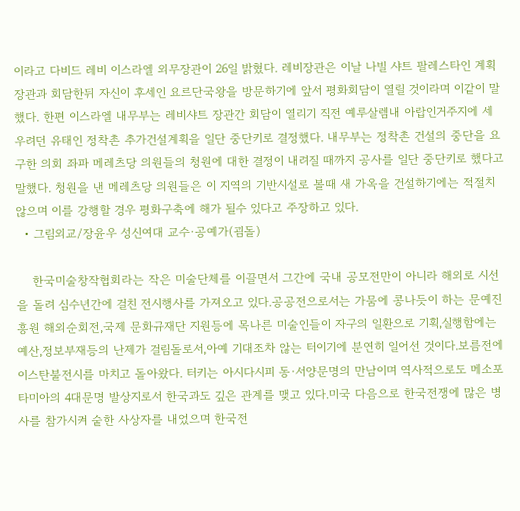이라고 다비드 레비 이스라엘 외무장관이 26일 밝혔다. 레비장관은 이날 나빌 샤트 팔레스타인 계획장관과 회담한뒤 자신이 후세인 요르단국왕을 방문하기에 앞서 평화회담이 열릴 것이라며 이같이 말했다. 한편 이스라엘 내무부는 레비샤트 장관간 회담이 열리기 직전 예루살렘내 아랍인거주지에 세우려던 유태인 정착촌 추가건설계획을 일단 중단키로 결정했다. 내무부는 정착촌 건설의 중단을 요구한 의회 좌파 메레츠당 의원들의 청원에 대한 결정이 내려질 때까지 공사를 일단 중단키로 했다고 말했다. 청원을 낸 메레츠당 의원들은 이 지역의 기반시설로 볼때 새 가옥을 건설하기에는 적절치 않으며 이를 강행할 경우 평화구축에 해가 될수 있다고 주장하고 있다.
  • 그림외교/장윤우 성신여대 교수·공예가(굄돌)

    한국미술창작협회라는 작은 미술단체를 이끌면서 그간에 국내 공모전만이 아니라 해외로 시선을 돌려 심수년간에 걸친 전시행사를 가져오고 있다.공공전으로서는 가뭄에 콩나듯이 하는 문예진흥원 해외순회전,국제 문화규재단 지원등에 목나른 미술인들이 자구의 일환으로 기획,실행함에는 예산,정보부재등의 난제가 걸림돌로서,아예 기대조차 않는 터이기에 분연히 일어선 것이다.보름전에 이스탄불전시를 마치고 돌아왔다. 터키는 아시다시피 동·서양문명의 만남이며 역사적으로도 메소포타미아의 4대문명 발상지로서 한국과도 깊은 관계를 맺고 있다.미국 다음으로 한국전쟁에 많은 병사를 참가시켜 숱한 사상자를 내었으며 한국전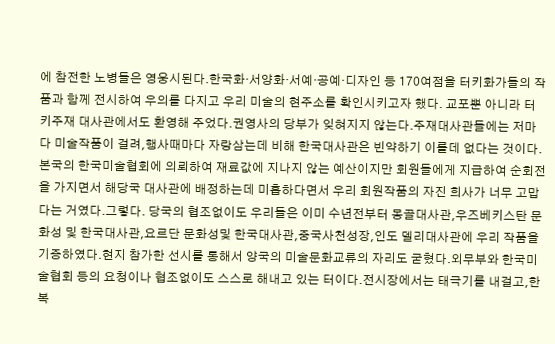에 참전한 노병들은 영웅시된다.한국화·서양화·서예·공예·디자인 등 170여점을 터키화가들의 작품과 함께 전시하여 우의를 다지고 우리 미술의 현주소를 확인시키고자 했다. 교포뿐 아니라 터키주재 대사관에서도 환영해 주었다.권영사의 당부가 잊혀지지 않는다.주재대사관들에는 저마다 미술작품이 걸려,행사때마다 자랑삼는데 비해 한국대사관은 빈약하기 이를데 없다는 것이다.본국의 한국미술협회에 의뢰하여 재료값에 지나지 않는 예산이지만 회원들에게 지급하여 순회전을 가지면서 해당국 대사관에 배정하는데 미흡하다면서 우리 회원작품의 자진 희사가 너무 고맙다는 거였다.그렇다. 당국의 협조없이도 우리들은 이미 수년전부터 몽골대사관,우즈베키스탄 문화성 및 한국대사관,요르단 문화성및 한국대사관,중국사천성장,인도 델리대사관에 우리 작품을 기증하였다.현지 참가한 선시를 통해서 양국의 미술문화교류의 자리도 굳혔다.외무부와 한국미술협회 등의 요청이나 협조없이도 스스로 해내고 있는 터이다.전시장에서는 태극기를 내걸고,한복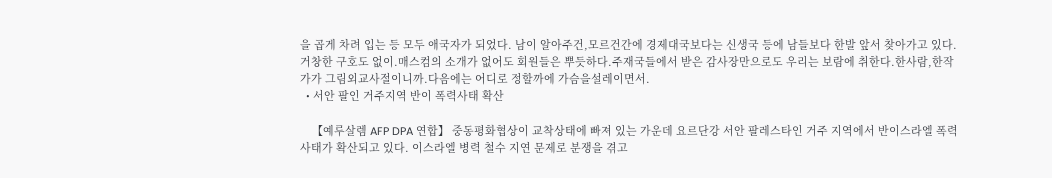을 곱게 차려 입는 등 모두 애국자가 되었다. 남이 알아주건,모르건간에 경제대국보다는 신생국 등에 남들보다 한발 앞서 찾아가고 있다.거창한 구호도 없이.매스컴의 소개가 없어도 회원들은 뿌듯하다.주재국들에서 받은 감사장만으로도 우리는 보람에 취한다.한사람,한작가가 그림외교사절이니까.다음에는 어디로 정할까에 가슴을설레이면서.
  • 서안 팔인 거주지역 반이 폭력사태 확산

    【예루살렘 AFP DPA 연합】 중동평화협상이 교착상태에 빠져 있는 가운데 요르단강 서안 팔레스타인 거주 지역에서 반이스라엘 폭력 사태가 확산되고 있다. 이스라엘 병력 철수 지연 문제로 분쟁을 겪고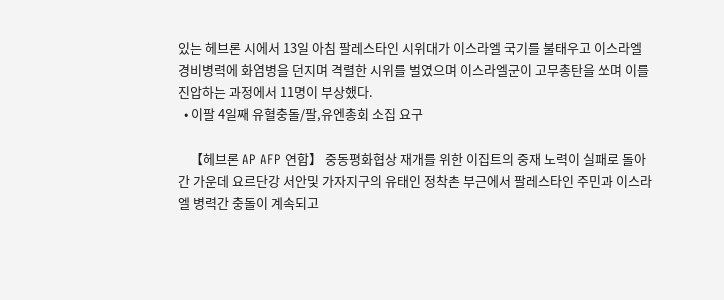있는 헤브론 시에서 13일 아침 팔레스타인 시위대가 이스라엘 국기를 불태우고 이스라엘 경비병력에 화염병을 던지며 격렬한 시위를 벌였으며 이스라엘군이 고무총탄을 쏘며 이를 진압하는 과정에서 11명이 부상했다.
  • 이팔 4일째 유혈충돌/팔,유엔총회 소집 요구

    【헤브론 AP AFP 연합】 중동평화협상 재개를 위한 이집트의 중재 노력이 실패로 돌아간 가운데 요르단강 서안및 가자지구의 유태인 정착촌 부근에서 팔레스타인 주민과 이스라엘 병력간 충돌이 계속되고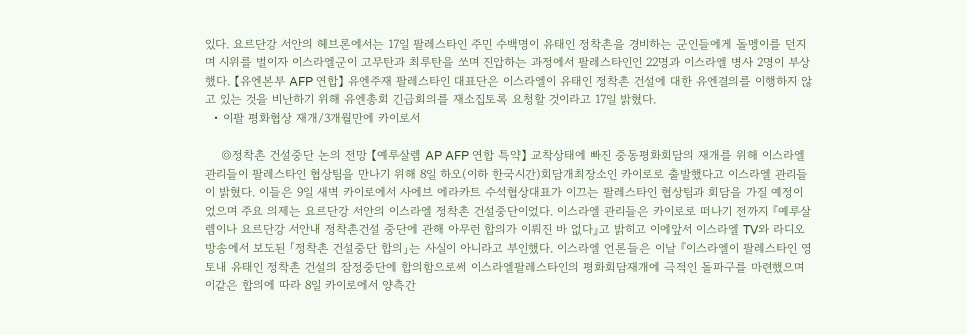있다. 요르단강 서안의 헤브론에서는 17일 팔레스타인 주민 수백명이 유태인 정착촌을 경비하는 군인들에게 돌멩이를 던지며 시위를 벌이자 이스라엘군이 고무탄과 최루탄을 쏘며 진압하는 과정에서 팔레스타인인 22명과 이스라엘 병사 2명이 부상했다. 【유엔본부 AFP 연합】 유엔주재 팔레스타인 대표단은 이스라엘이 유태인 정착촌 건설에 대한 유엔결의를 이행하지 않고 있는 것을 비난하기 위해 유엔총회 긴급회의를 재소집토록 요청할 것이라고 17일 밝혔다.
  • 이팔 평화협상 재개/3개월만에 카이로서

    ◎정착촌 건설중단 논의 전망 【예루살렘 AP AFP 연합 특약】 교착상태에 빠진 중동평화회담의 재개를 위해 이스라엘 관리들이 팔레스타인 협상팀을 만나기 위해 8일 하오(이하 한국시간)회담개최장소인 카이로로 출발했다고 이스라엘 관리들이 밝혔다. 이들은 9일 새벽 카이로에서 사에브 에라카트 수석협상대표가 이끄는 팔레스타인 협상팀과 회담을 가질 예정이었으며 주요 의제는 요르단강 서안의 이스라엘 정착촌 건설중단이었다. 이스라엘 관리들은 카이로로 떠나기 전까지 『예루살렘이나 요르단강 서안내 정착촌건설 중단에 관해 아무런 합의가 이뤄진 바 없다』고 밝히고 이에앞서 이스라엘 TV와 라디오 방송에서 보도된 「정착촌 건설중단 합의」는 사실이 아니라고 부인했다. 이스라엘 언론들은 이날 『이스라엘이 팔레스타인 영토내 유태인 정착촌 건설의 잠정중단에 합의함으로써 이스라엘팔레스타인의 평화회담재개에 극적인 돌파구를 마련했으며 이같은 합의에 따라 8일 카이로에서 양측간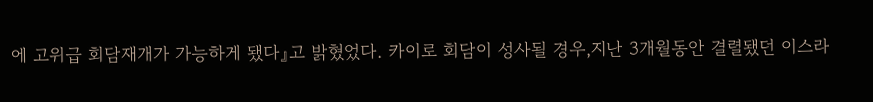에 고위급 회담재개가 가능하게 됐다』고 밝혔었다. 카이로 회담이 성사될 경우,지난 3개월동안 결렬됐던 이스라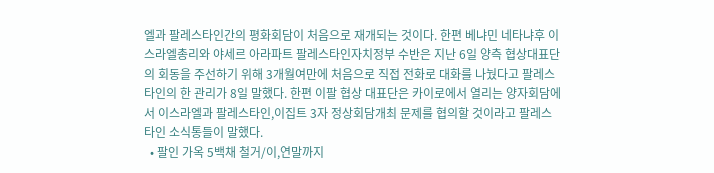엘과 팔레스타인간의 평화회담이 처음으로 재개되는 것이다. 한편 베냐민 네타냐후 이스라엘총리와 야세르 아라파트 팔레스타인자치정부 수반은 지난 6일 양측 협상대표단의 회동을 주선하기 위해 3개월여만에 처음으로 직접 전화로 대화를 나눴다고 팔레스타인의 한 관리가 8일 말했다. 한편 이팔 협상 대표단은 카이로에서 열리는 양자회담에서 이스라엘과 팔레스타인,이집트 3자 정상회담개최 문제를 협의할 것이라고 팔레스타인 소식통들이 말했다.
  • 팔인 가옥 5백채 철거/이,연말까지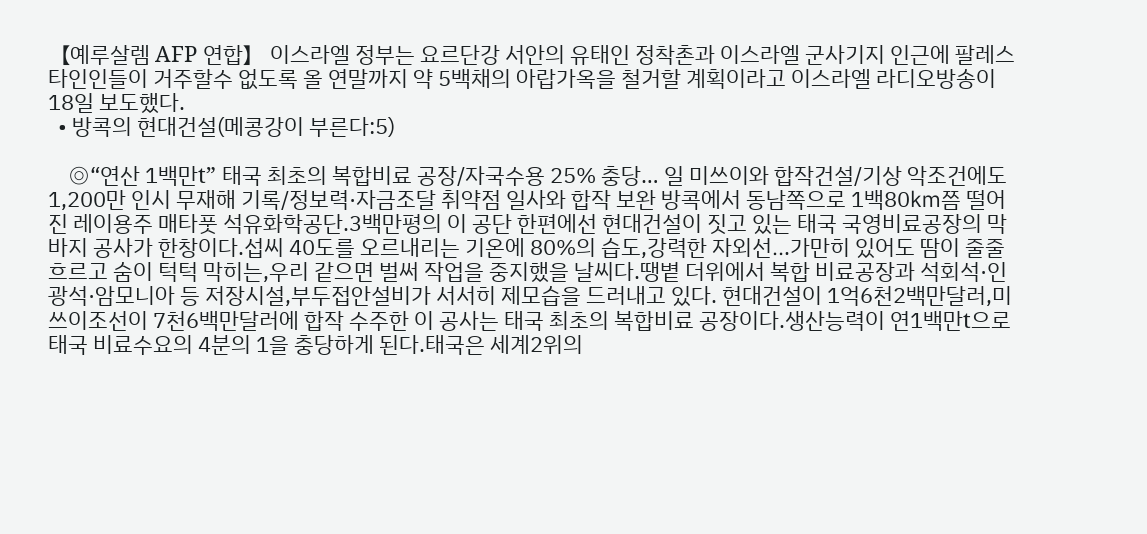【예루살렘 AFP 연합】 이스라엘 정부는 요르단강 서안의 유태인 정착촌과 이스라엘 군사기지 인근에 팔레스타인인들이 거주할수 없도록 올 연말까지 약 5백채의 아랍가옥을 철거할 계획이라고 이스라엘 라디오방송이 18일 보도했다.
  • 방콕의 현대건설(메콩강이 부른다:5)

    ◎“연산 1백만t” 태국 최초의 복합비료 공장/자국수용 25% 충당… 일 미쓰이와 합작건설/기상 악조건에도 1,200만 인시 무재해 기록/정보력·자금조달 취약점 일사와 합작 보완 방콕에서 동남쪽으로 1백80㎞쯤 떨어진 레이용주 매타풋 석유화학공단.3백만평의 이 공단 한편에선 현대건설이 짓고 있는 태국 국영비료공장의 막바지 공사가 한창이다.섭씨 40도를 오르내리는 기온에 80%의 습도,강력한 자외선‥.가만히 있어도 땀이 줄줄 흐르고 숨이 턱턱 막히는,우리 같으면 벌써 작업을 중지했을 날씨다.땡볕 더위에서 복합 비료공장과 석회석·인광석·암모니아 등 저장시설,부두접안설비가 서서히 제모습을 드러내고 있다. 현대건설이 1억6천2백만달러,미쓰이조선이 7천6백만달러에 합작 수주한 이 공사는 태국 최초의 복합비료 공장이다.생산능력이 연1백만t으로 태국 비료수요의 4분의 1을 충당하게 된다.태국은 세계2위의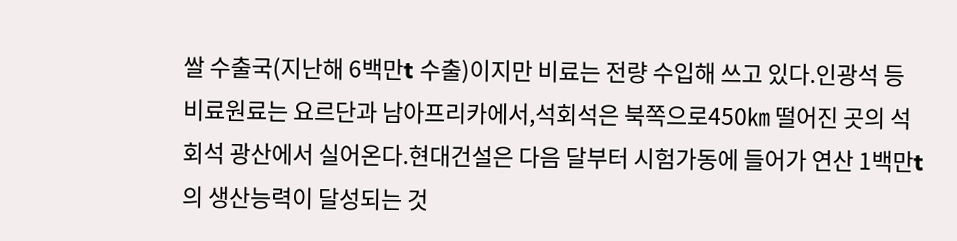쌀 수출국(지난해 6백만t 수출)이지만 비료는 전량 수입해 쓰고 있다.인광석 등 비료원료는 요르단과 남아프리카에서,석회석은 북쪽으로450㎞ 떨어진 곳의 석회석 광산에서 실어온다.현대건설은 다음 달부터 시험가동에 들어가 연산 1백만t의 생산능력이 달성되는 것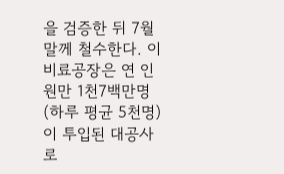을 검증한 뒤 7월말께 철수한다. 이 비료공장은 연 인원만 1천7백만명(하루 평균 5천명)이 투입된 대공사로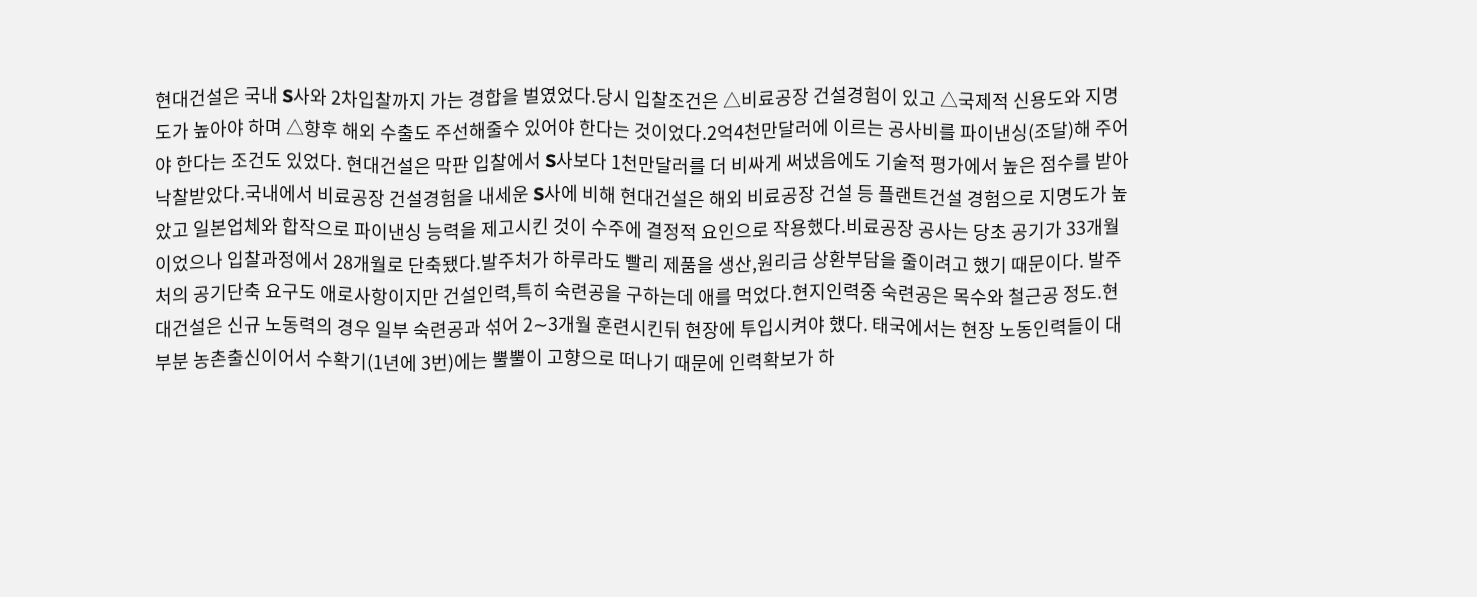현대건설은 국내 S사와 2차입찰까지 가는 경합을 벌였었다.당시 입찰조건은 △비료공장 건설경험이 있고 △국제적 신용도와 지명도가 높아야 하며 △향후 해외 수출도 주선해줄수 있어야 한다는 것이었다.2억4천만달러에 이르는 공사비를 파이낸싱(조달)해 주어야 한다는 조건도 있었다. 현대건설은 막판 입찰에서 S사보다 1천만달러를 더 비싸게 써냈음에도 기술적 평가에서 높은 점수를 받아 낙찰받았다.국내에서 비료공장 건설경험을 내세운 S사에 비해 현대건설은 해외 비료공장 건설 등 플랜트건설 경험으로 지명도가 높았고 일본업체와 합작으로 파이낸싱 능력을 제고시킨 것이 수주에 결정적 요인으로 작용했다.비료공장 공사는 당초 공기가 33개월이었으나 입찰과정에서 28개월로 단축됐다.발주처가 하루라도 빨리 제품을 생산,원리금 상환부담을 줄이려고 했기 때문이다. 발주처의 공기단축 요구도 애로사항이지만 건설인력,특히 숙련공을 구하는데 애를 먹었다.현지인력중 숙련공은 목수와 철근공 정도.현대건설은 신규 노동력의 경우 일부 숙련공과 섞어 2∼3개월 훈련시킨뒤 현장에 투입시켜야 했다. 태국에서는 현장 노동인력들이 대부분 농촌출신이어서 수확기(1년에 3번)에는 뿔뿔이 고향으로 떠나기 때문에 인력확보가 하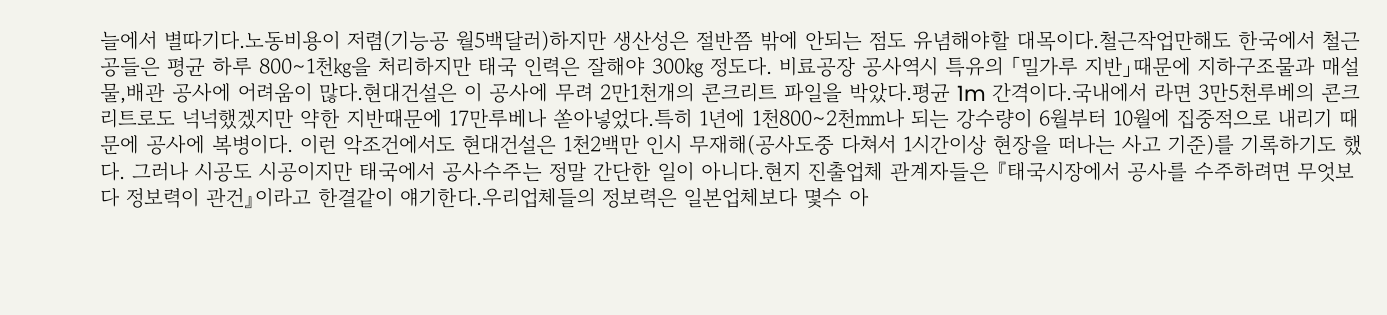늘에서 별따기다.노동비용이 저렴(기능공 월5백달러)하지만 생산성은 절반쯤 밖에 안되는 점도 유념해야할 대목이다.철근작업만해도 한국에서 철근공들은 평균 하루 800∼1천㎏을 처리하지만 태국 인력은 잘해야 300㎏ 정도다. 비료공장 공사역시 특유의 「밀가루 지반」때문에 지하구조물과 매설물,배관 공사에 어려움이 많다.현대건설은 이 공사에 무려 2만1천개의 콘크리트 파일을 박았다.평균 1m 간격이다.국내에서 라면 3만5천루베의 콘크리트로도 넉넉했겠지만 약한 지반때문에 17만루베나 쏟아넣었다.특히 1년에 1천800∼2천㎜나 되는 강수량이 6월부터 10월에 집중적으로 내리기 때문에 공사에 복병이다. 이런 악조건에서도 현대건설은 1천2백만 인시 무재해(공사도중 다쳐서 1시간이상 현장을 떠나는 사고 기준)를 기록하기도 했다. 그러나 시공도 시공이지만 태국에서 공사수주는 정말 간단한 일이 아니다.현지 진출업체 관계자들은 『태국시장에서 공사를 수주하려면 무엇보다 정보력이 관건』이라고 한결같이 얘기한다.우리업체들의 정보력은 일본업체보다 몇수 아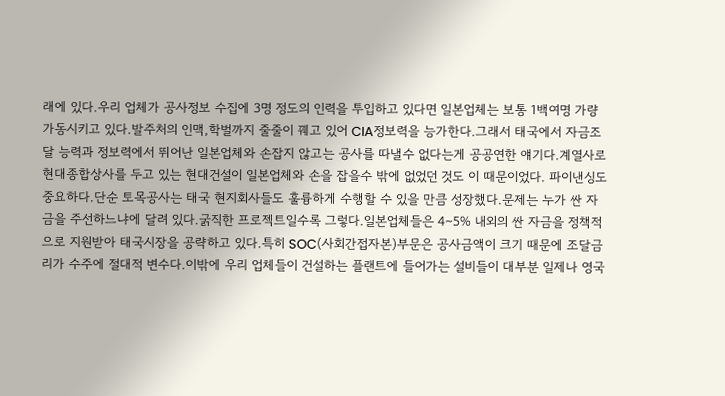래에 있다.우리 업체가 공사정보 수집에 3명 정도의 인력을 투입하고 있다면 일본업체는 보통 1백여명 가량 가동시키고 있다.발주처의 인맥,학벌까지 줄줄이 꿰고 있어 CIA정보력을 능가한다.그래서 태국에서 자금조달 능력과 정보력에서 뛰어난 일본업체와 손잡지 않고는 공사를 따낼수 없다는게 공공연한 얘기다.계열사로 현대종합상사를 두고 있는 현대건설이 일본업체와 손을 잡을수 밖에 없었던 것도 이 때문이었다. 파이낸싱도 중요하다.단순 토목공사는 태국 현지회사들도 훌륭하게 수행할 수 있을 만큼 성장했다.문제는 누가 싼 자금을 주선하느냐에 달려 있다.굵직한 프로젝트일수록 그렇다.일본업체들은 4∼5% 내외의 싼 자금을 정책적으로 지원받아 태국시장을 공략하고 있다.특히 SOC(사회간접자본)부문은 공사금액이 크기 때문에 조달금리가 수주에 절대적 변수다.이밖에 우리 업체들이 건설하는 플랜트에 들어가는 설비들이 대부분 일제나 영국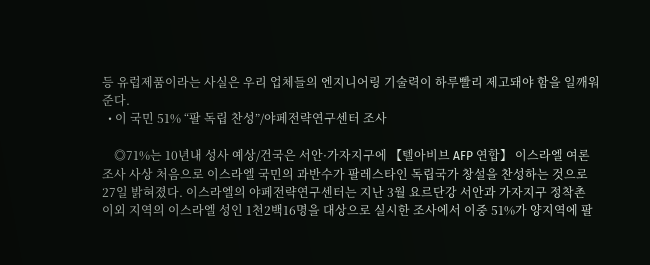등 유럽제품이라는 사실은 우리 업체들의 엔지니어링 기술력이 하루빨리 제고돼야 함을 일깨워준다.
  • 이 국민 51% “팔 독립 찬성”/야페전략연구센터 조사

    ◎71%는 10년내 성사 예상/건국은 서안·가자지구에 【텔아비브 AFP 연합】 이스라엘 여론조사 사상 처음으로 이스라엘 국민의 과반수가 팔레스타인 독립국가 창설을 찬성하는 것으로 27일 밝혀졌다. 이스라엘의 야페전략연구센터는 지난 3월 요르단강 서안과 가자지구 정착촌 이외 지역의 이스라엘 성인 1천2백16명을 대상으로 실시한 조사에서 이중 51%가 양지역에 팔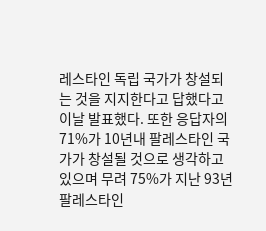레스타인 독립 국가가 창설되는 것을 지지한다고 답했다고 이날 발표했다. 또한 응답자의 71%가 10년내 팔레스타인 국가가 창설될 것으로 생각하고 있으며 무려 75%가 지난 93년 팔레스타인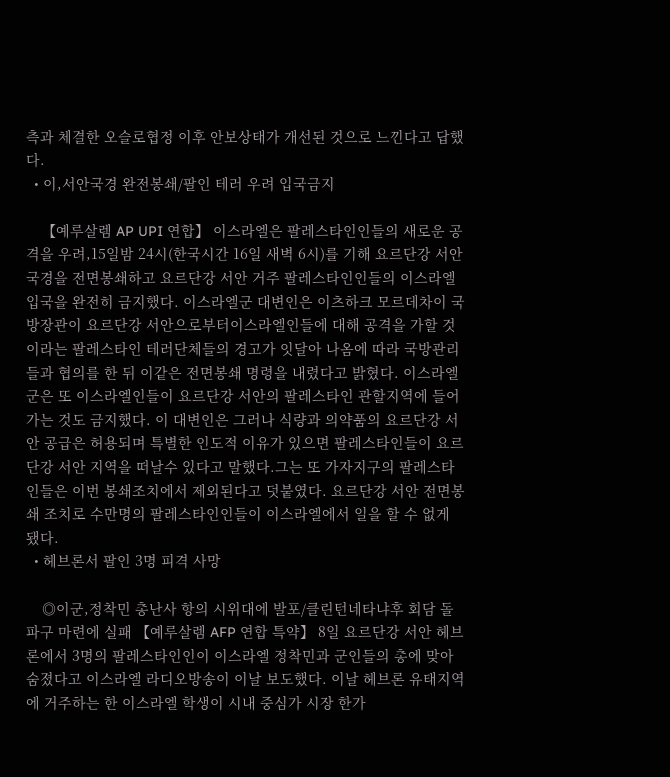측과 체결한 오슬로협정 이후 안보상태가 개선된 것으로 느낀다고 답했다.
  • 이,서안국경 완전봉쇄/팔인 테러 우려 입국금지

    【예루살렘 AP UPI 연합】 이스라엘은 팔레스타인인들의 새로운 공격을 우려,15일밤 24시(한국시간 16일 새벽 6시)를 기해 요르단강 서안 국경을 전면봉쇄하고 요르단강 서안 거주 팔레스타인인들의 이스라엘 입국을 완전히 금지했다. 이스라엘군 대변인은 이츠하크 모르데차이 국방장관이 요르단강 서안으로부터이스라엘인들에 대해 공격을 가할 것이라는 팔레스타인 테러단체들의 경고가 잇달아 나옴에 따라 국방관리들과 협의를 한 뒤 이같은 전면봉쇄 명령을 내렸다고 밝혔다. 이스라엘군은 또 이스라엘인들이 요르단강 서안의 팔레스타인 관할지역에 들어가는 것도 금지했다. 이 대변인은 그러나 식량과 의약품의 요르단강 서안 공급은 허용되며 특별한 인도적 이유가 있으면 팔레스타인들이 요르단강 서안 지역을 떠날수 있다고 말했다.그는 또 가자지구의 팔레스타인들은 이번 봉쇄조치에서 제외된다고 덧붙였다. 요르단강 서안 전면봉쇄 조치로 수만명의 팔레스타인인들이 이스라엘에서 일을 할 수 없게 됐다.
  • 헤브론서 팔인 3명 피격 사망

    ◎이군,정착민 총난사 항의 시위대에 발포/클린턴네타냐후 회담 돌파구 마련에 실패 【예루살렘 AFP 연합 특약】 8일 요르단강 서안 헤브론에서 3명의 팔레스타인인이 이스라엘 정착민과 군인들의 총에 맞아 숨졌다고 이스라엘 라디오방송이 이날 보도했다. 이날 헤브론 유태지역에 거주하는 한 이스라엘 학생이 시내 중심가 시장 한가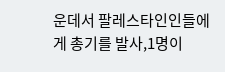운데서 팔레스타인인들에게 총기를 발사,1명이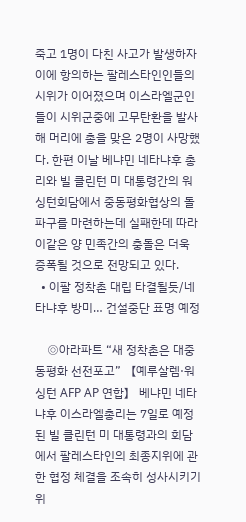죽고 1명이 다친 사고가 발생하자 이에 항의하는 팔레스타인인들의 시위가 이어졌으며 이스라엘군인들이 시위군중에 고무탄환을 발사해 머리에 총을 맞은 2명이 사망했다. 한편 이날 베냐민 네타냐후 총리와 빌 클린턴 미 대통령간의 워싱턴회담에서 중동평화협상의 돌파구를 마련하는데 실패한데 따라 이같은 양 민족간의 충돌은 더욱 증폭될 것으로 전망되고 있다.
  • 이팔 정착촌 대립 타결될듯/네타냐후 방미… 건설중단 표명 예정

    ◎아라파트 “새 정착촌은 대중동평화 선전포고” 【예루살렘·워싱턴 AFP AP 연합】 베냐민 네타냐후 이스라엘총리는 7일로 예정된 빌 클린턴 미 대통령과의 회담에서 팔레스타인의 최종지위에 관한 협정 체결을 조속히 성사시키기 위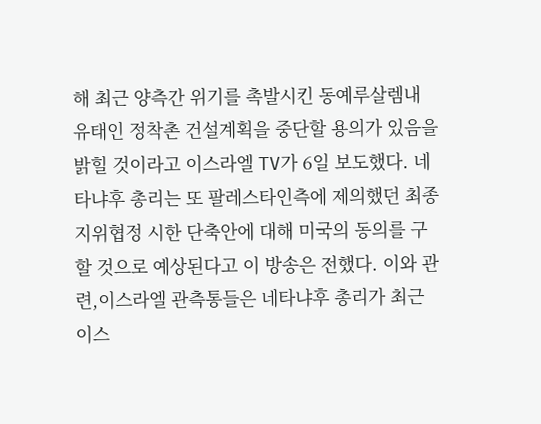해 최근 양측간 위기를 촉발시킨 동예루살렘내 유태인 정착촌 건설계획을 중단할 용의가 있음을 밝힐 것이라고 이스라엘 TV가 6일 보도했다. 네타냐후 총리는 또 팔레스타인측에 제의했던 최종 지위협정 시한 단축안에 대해 미국의 동의를 구할 것으로 예상된다고 이 방송은 전했다. 이와 관련,이스라엘 관측통들은 네타냐후 총리가 최근 이스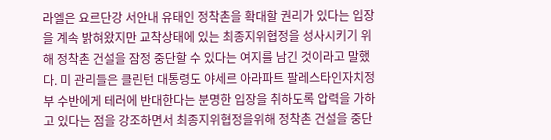라엘은 요르단강 서안내 유태인 정착촌을 확대할 권리가 있다는 입장을 계속 밝혀왔지만 교착상태에 있는 최종지위협정을 성사시키기 위해 정착촌 건설을 잠정 중단할 수 있다는 여지를 남긴 것이라고 말했다. 미 관리들은 클린턴 대통령도 야세르 아라파트 팔레스타인자치정부 수반에게 테러에 반대한다는 분명한 입장을 취하도록 압력을 가하고 있다는 점을 강조하면서 최종지위협정을위해 정착촌 건설을 중단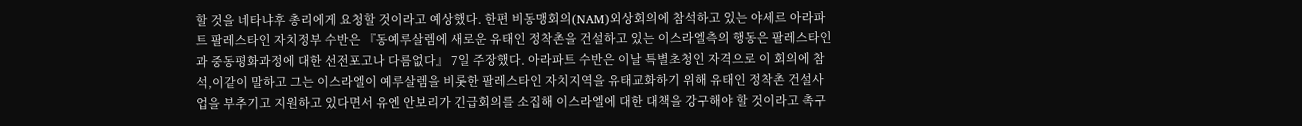할 것을 네타냐후 총리에게 요청할 것이라고 예상했다. 한편 비동맹회의(NAM)외상회의에 참석하고 있는 야세르 아라파트 팔레스타인 자치정부 수반은 『동예루살렘에 새로운 유태인 정착촌을 건설하고 있는 이스라엘측의 행동은 팔레스타인과 중동평화과정에 대한 선전포고나 다름없다』 7일 주장했다. 아라파트 수반은 이날 특별초청인 자격으로 이 회의에 참석,이같이 말하고 그는 이스라엘이 예루살렘을 비롯한 팔레스타인 자치지역을 유태교화하기 위해 유태인 정착촌 건설사업을 부추기고 지원하고 있다면서 유엔 안보리가 긴급회의를 소집해 이스라엘에 대한 대책을 강구해야 할 것이라고 촉구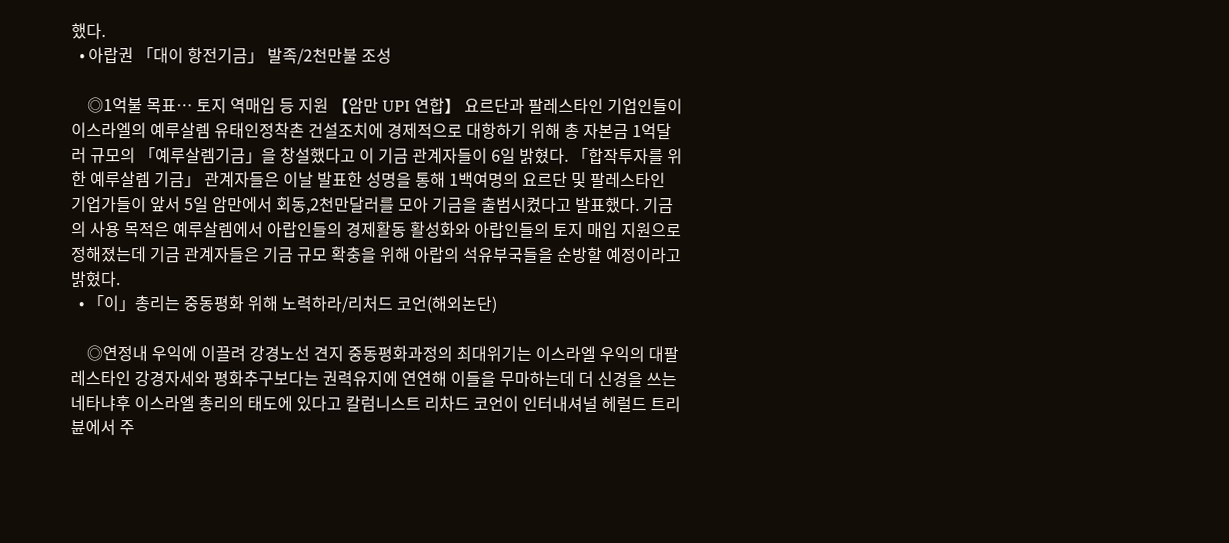했다.
  • 아랍권 「대이 항전기금」 발족/2천만불 조성

    ◎1억불 목표… 토지 역매입 등 지원 【암만 UPI 연합】 요르단과 팔레스타인 기업인들이 이스라엘의 예루살렘 유태인정착촌 건설조치에 경제적으로 대항하기 위해 총 자본금 1억달러 규모의 「예루살렘기금」을 창설했다고 이 기금 관계자들이 6일 밝혔다. 「합작투자를 위한 예루살렘 기금」 관계자들은 이날 발표한 성명을 통해 1백여명의 요르단 및 팔레스타인 기업가들이 앞서 5일 암만에서 회동,2천만달러를 모아 기금을 출범시켰다고 발표했다. 기금의 사용 목적은 예루살렘에서 아랍인들의 경제활동 활성화와 아랍인들의 토지 매입 지원으로 정해졌는데 기금 관계자들은 기금 규모 확충을 위해 아랍의 석유부국들을 순방할 예정이라고 밝혔다.
  • 「이」총리는 중동평화 위해 노력하라/리처드 코언(해외논단)

    ◎연정내 우익에 이끌려 강경노선 견지 중동평화과정의 최대위기는 이스라엘 우익의 대팔레스타인 강경자세와 평화추구보다는 권력유지에 연연해 이들을 무마하는데 더 신경을 쓰는 네타냐후 이스라엘 총리의 태도에 있다고 칼럼니스트 리차드 코언이 인터내셔널 헤럴드 트리뷴에서 주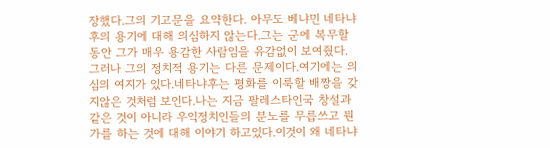장했다.그의 기고문을 요약한다. 아무도 베냐민 네타냐후의 용기에 대해 의심하지 않는다.그는 군에 복무할 동안 그가 매우 용감한 사람임을 유감없이 보여줬다. 그러나 그의 정치적 용기는 다른 문제이다.여기에는 의심의 여지가 있다.네타냐후는 평화를 이룩할 배짱을 갖지않은 것처럼 보인다.나는 지금 팔레스타인국 창설과 같은 것이 아니라 우익정치인들의 분노를 무릅쓰고 뭔가를 하는 것에 대해 이야기 하고있다.이것이 왜 네타냐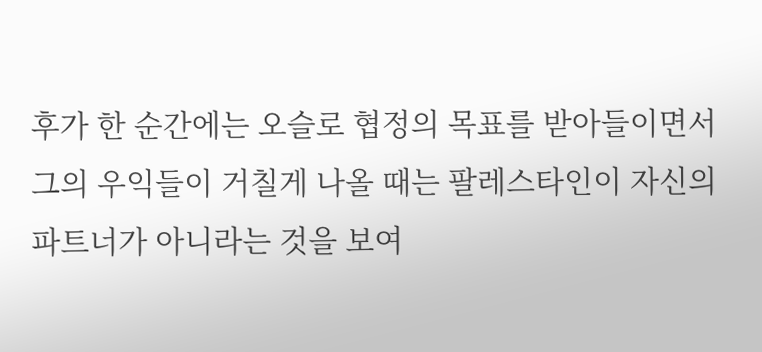후가 한 순간에는 오슬로 협정의 목표를 받아들이면서 그의 우익들이 거칠게 나올 때는 팔레스타인이 자신의 파트너가 아니라는 것을 보여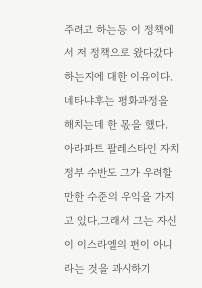주려고 하는등 이 정책에서 저 정책으로 왔다갔다 하는지에 대한 이유이다.네타냐후는 평화과정을 해치는데 한 몫을 했다. 아라파트 팔레스타인 자치정부 수반도 그가 우려할 만한 수준의 우익을 가지고 있다.그래서 그는 자신이 이스라엘의 편이 아니라는 것을 과시하기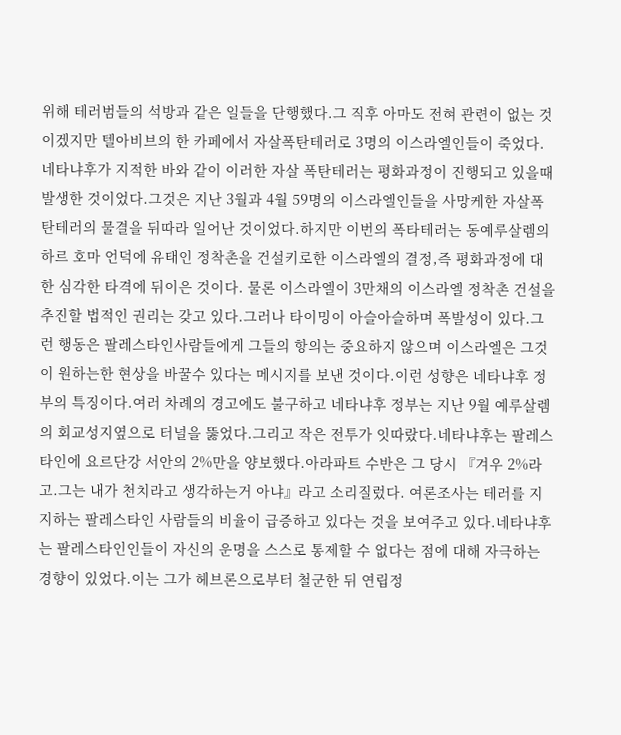위해 테러범들의 석방과 같은 일들을 단행했다.그 직후 아마도 전혀 관련이 없는 것이겠지만 텔아비브의 한 카페에서 자살폭탄테러로 3명의 이스라엘인들이 죽었다.네타냐후가 지적한 바와 같이 이러한 자살 폭탄테러는 평화과정이 진행되고 있을때 발생한 것이었다.그것은 지난 3월과 4월 59명의 이스라엘인들을 사망케한 자살폭탄테러의 물결을 뒤따라 일어난 것이었다.하지만 이번의 폭타테러는 동예루살렘의 하르 호마 언덕에 유태인 정착촌을 건설키로한 이스라엘의 결정,즉 평화과정에 대한 심각한 타격에 뒤이은 것이다. 물론 이스라엘이 3만채의 이스라엘 정착촌 건설을 추진할 법적인 권리는 갖고 있다.그러나 타이밍이 아슬아슬하며 폭발성이 있다.그런 행동은 팔레스타인사람들에게 그들의 항의는 중요하지 않으며 이스라엘은 그것이 원하는한 현상을 바꿀수 있다는 메시지를 보낸 것이다.이런 성향은 네타냐후 정부의 특징이다.여러 차례의 경고에도 불구하고 네타냐후 정부는 지난 9월 예루살렘의 회교성지옆으로 터널을 뚫었다.그리고 작은 전투가 잇따랐다.네타냐후는 팔레스타인에 요르단강 서안의 2%만을 양보했다.아라파트 수반은 그 당시 『겨우 2%라고.그는 내가 천치라고 생각하는거 아냐』라고 소리질렀다. 여론조사는 테러를 지지하는 팔레스타인 사람들의 비율이 급증하고 있다는 것을 보여주고 있다.네타냐후는 팔레스타인인들이 자신의 운명을 스스로 통제할 수 없다는 점에 대해 자극하는 경향이 있었다.이는 그가 헤브론으로부터 철군한 뒤 연립정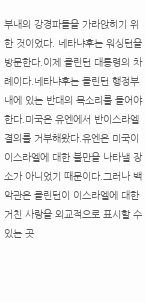부내의 강경파들을 가라앉히기 위한 것이었다. 네타냐후는 워싱턴을 방문한다.이제 클린턴 대통령의 차례이다.네타냐후는 클린턴 행정부내에 있는 반대의 목소리를 들어야 한다.미국은 유엔에서 반이스라엘 결의를 거부해왔다.유엔은 미국이 이스라엘에 대한 불만을 나타낼 장소가 아니었기 때문이다.그러나 백악관은 클린턴이 이스라엘에 대한 거친 사랑을 외교적으로 표시할 수 있는 곳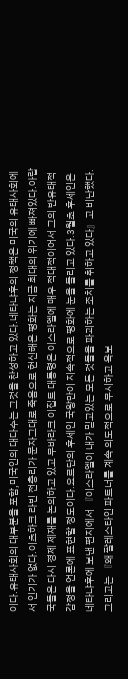이다.유태사회의 대부분을 포함,미국인의 대다수는 그것을 찬성하고 있다.네타냐후의 정책은 미국의 유태사회에서 인기가 없다.이츠하크 라빈 전총리가 문자그대로 죽음으로 헌신해온 평화는 지금 최대의 위기에 빠져있다.아랍국들은 다시 경제 제재를 논의하고 있고 무바라크 이집트 대통령은 이스라엘에 매우 적대적이어서 그의 반유태적 감정을 언론에 표현할 정도이다.요르단의 후세인 국왕만이 지속적으로 평화에 눈을 돌리고 있다.3월초 후세인은 네타냐후에 보낸 편지에서 『이스라엘이 내가 믿고있는 모든 것들을 파괴하는 조치를 취하고 있다』고 비난했다.그리고는 『왜 팔레스타인 파트너를 계속 의도적으로 무시하고 욕보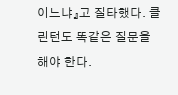이느냐』고 질타했다. 클린턴도 똑같은 질문을 해야 한다.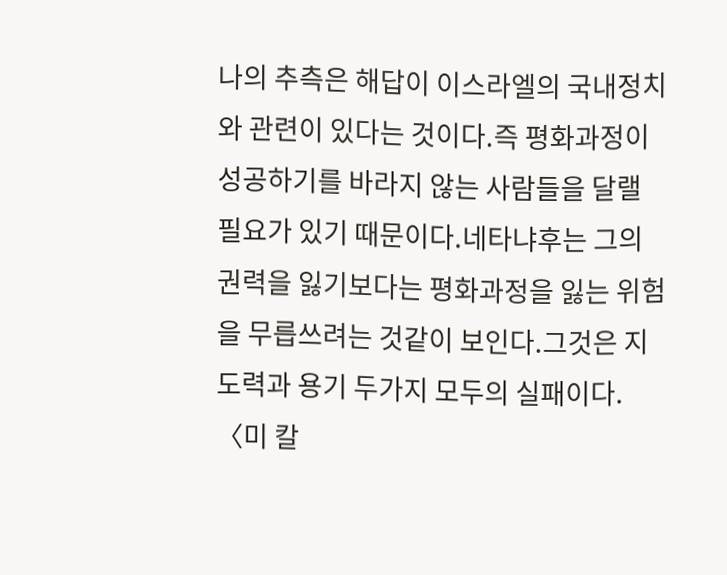나의 추측은 해답이 이스라엘의 국내정치와 관련이 있다는 것이다.즉 평화과정이 성공하기를 바라지 않는 사람들을 달랠 필요가 있기 때문이다.네타냐후는 그의 권력을 잃기보다는 평화과정을 잃는 위험을 무릅쓰려는 것같이 보인다.그것은 지도력과 용기 두가지 모두의 실패이다.〈미 칼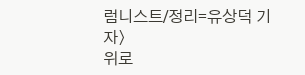럼니스트/정리=유상덕 기자〉
위로